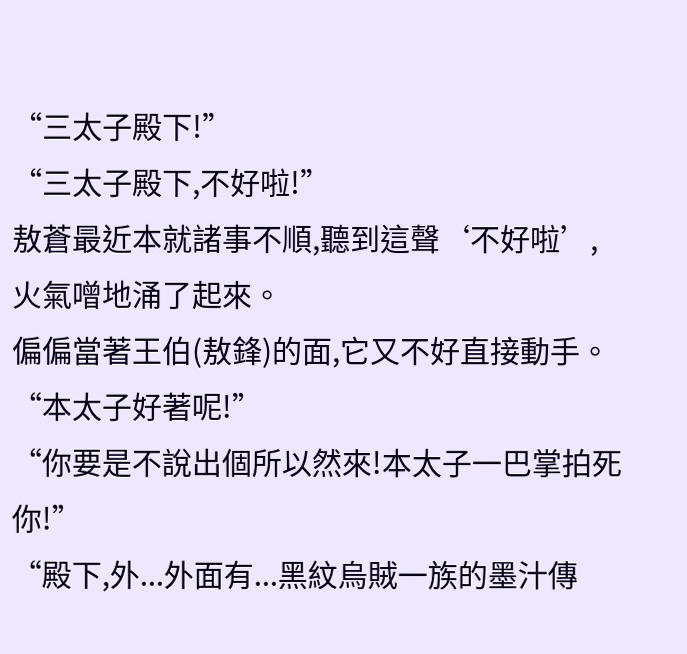“三太子殿下!”
“三太子殿下,不好啦!”
敖蒼最近本就諸事不順,聽到這聲‘不好啦’,火氣噌地涌了起來。
偏偏當著王伯(敖鋒)的面,它又不好直接動手。
“本太子好著呢!”
“你要是不說出個所以然來!本太子一巴掌拍死你!”
“殿下,外...外面有...黑紋烏賊一族的墨汁傳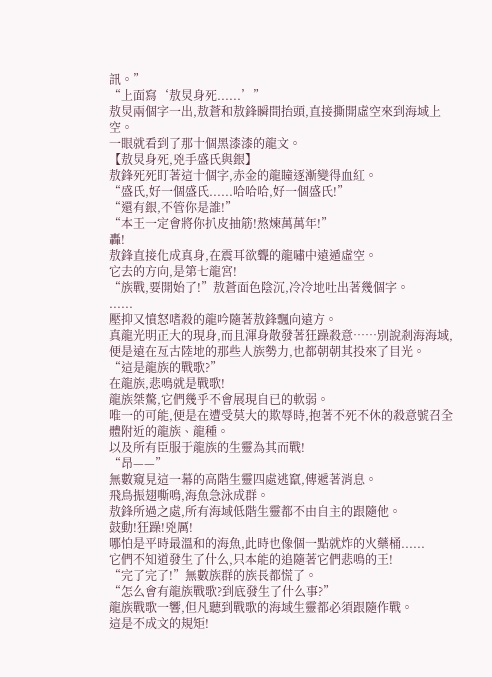訊。”
“上面寫‘敖炅身死......’”
敖炅兩個字一出,敖蒼和敖鋒瞬間抬頭,直接撕開虛空來到海域上空。
一眼就看到了那十個黑漆漆的龍文。
【敖炅身死,兇手盛氏與銀】
敖鋒死死盯著這十個字,赤金的龍瞳逐漸變得血紅。
“盛氏,好一個盛氏......哈哈哈,好一個盛氏!”
“還有銀,不管你是誰!”
“本王一定會將你扒皮抽筋!熬煉萬萬年!”
轟!
敖鋒直接化成真身,在震耳欲聾的龍嘯中遠遁虛空。
它去的方向,是第七龍宮!
“族戰,要開始了!”敖蒼面色陰沉,冷冷地吐出著幾個字。
......
壓抑又憤怒嗜殺的龍吟隨著敖鋒飄向遠方。
真龍光明正大的現身,而且渾身散發著狂躁殺意……別說剎海海域,便是遠在亙古陸地的那些人族勢力,也都朝朝其投來了目光。
“這是龍族的戰歌?”
在龍族,悲鳴就是戰歌!
龍族桀驁,它們幾乎不會展現自已的軟弱。
唯一的可能,便是在遭受莫大的欺辱時,抱著不死不休的殺意號召全體附近的龍族、龍種。
以及所有臣服于龍族的生靈為其而戰!
“昂——”
無數窺見這一幕的高階生靈四處逃竄,傳遞著消息。
飛鳥振翅嘶鳴,海魚急泳成群。
敖鋒所過之處,所有海域低階生靈都不由自主的跟隨他。
鼓動!狂躁!兇厲!
哪怕是平時最溫和的海魚,此時也像個一點就炸的火藥桶......
它們不知道發生了什么,只本能的追隨著它們悲鳴的王!
“完了完了!”無數族群的族長都慌了。
“怎么會有龍族戰歌?到底發生了什么事?”
龍族戰歌一響,但凡聽到戰歌的海域生靈都必須跟隨作戰。
這是不成文的規矩!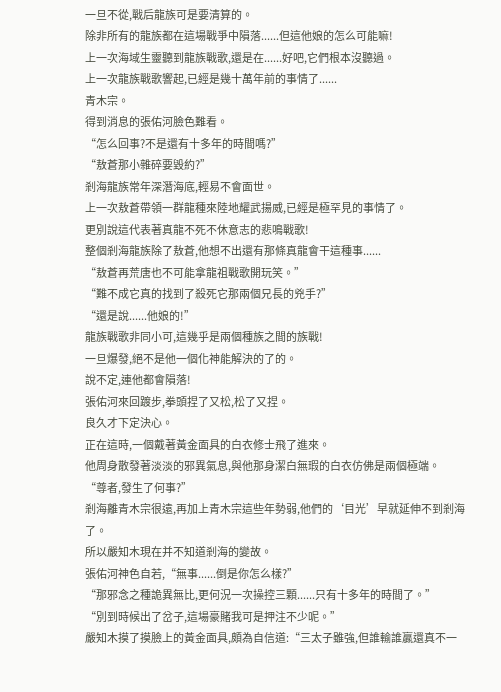一旦不從,戰后龍族可是要清算的。
除非所有的龍族都在這場戰爭中隕落......但這他娘的怎么可能嘛!
上一次海域生靈聽到龍族戰歌,還是在......好吧,它們根本沒聽過。
上一次龍族戰歌響起,已經是幾十萬年前的事情了......
青木宗。
得到消息的張佑河臉色難看。
“怎么回事?不是還有十多年的時間嗎?”
“敖蒼那小雜碎要毀約?”
剎海龍族常年深潛海底,輕易不會面世。
上一次敖蒼帶領一群龍種來陸地耀武揚威,已經是極罕見的事情了。
更別說這代表著真龍不死不休意志的悲鳴戰歌!
整個剎海龍族除了敖蒼,他想不出還有那條真龍會干這種事......
“敖蒼再荒唐也不可能拿龍祖戰歌開玩笑。”
“難不成它真的找到了殺死它那兩個兄長的兇手?”
“還是說......他娘的!”
龍族戰歌非同小可,這幾乎是兩個種族之間的族戰!
一旦爆發,絕不是他一個化神能解決的了的。
說不定,連他都會隕落!
張佑河來回踱步,拳頭捏了又松,松了又捏。
良久才下定決心。
正在這時,一個戴著黃金面具的白衣修士飛了進來。
他周身散發著淡淡的邪異氣息,與他那身潔白無瑕的白衣仿佛是兩個極端。
“尊者,發生了何事?”
剎海離青木宗很遠,再加上青木宗這些年勢弱,他們的‘目光’早就延伸不到剎海了。
所以嚴知木現在并不知道剎海的變故。
張佑河神色自若,“無事......倒是你怎么樣?”
“那邪念之種詭異無比,更何況一次操控三顆......只有十多年的時間了。”
“別到時候出了岔子,這場豪賭我可是押注不少呢。”
嚴知木摸了摸臉上的黃金面具,頗為自信道:“三太子雖強,但誰輸誰贏還真不一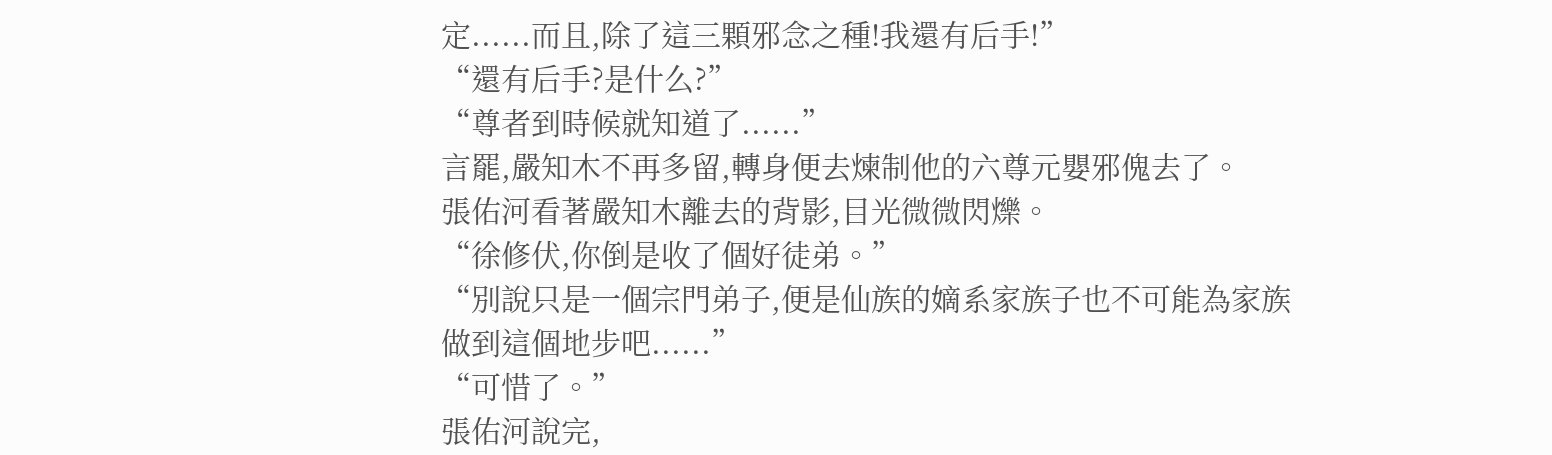定......而且,除了這三顆邪念之種!我還有后手!”
“還有后手?是什么?”
“尊者到時候就知道了......”
言罷,嚴知木不再多留,轉身便去煉制他的六尊元嬰邪傀去了。
張佑河看著嚴知木離去的背影,目光微微閃爍。
“徐修伏,你倒是收了個好徒弟。”
“別說只是一個宗門弟子,便是仙族的嫡系家族子也不可能為家族做到這個地步吧......”
“可惜了。”
張佑河說完,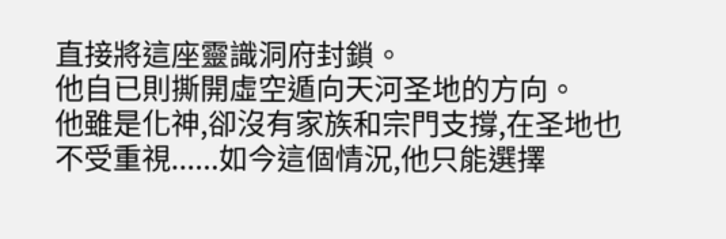直接將這座靈識洞府封鎖。
他自已則撕開虛空遁向天河圣地的方向。
他雖是化神,卻沒有家族和宗門支撐,在圣地也不受重視......如今這個情況,他只能選擇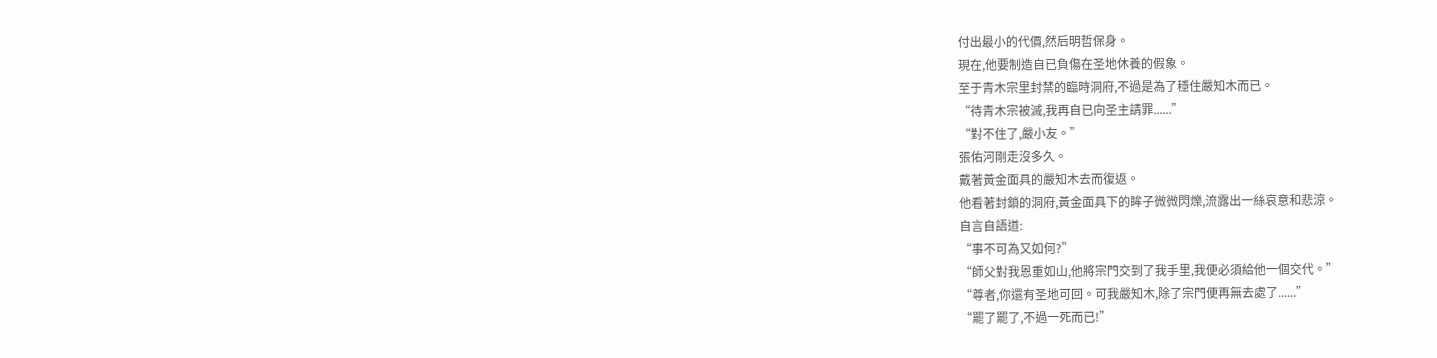付出最小的代價,然后明哲保身。
現在,他要制造自已負傷在圣地休養的假象。
至于青木宗里封禁的臨時洞府,不過是為了穩住嚴知木而已。
“待青木宗被滅,我再自已向圣主請罪......”
“對不住了,嚴小友。”
張佑河剛走沒多久。
戴著黃金面具的嚴知木去而復返。
他看著封鎖的洞府,黃金面具下的眸子微微閃爍,流露出一絲哀意和悲涼。
自言自語道:
“事不可為又如何?”
“師父對我恩重如山,他將宗門交到了我手里,我便必須給他一個交代。”
“尊者,你還有圣地可回。可我嚴知木,除了宗門便再無去處了......”
“罷了罷了,不過一死而已!”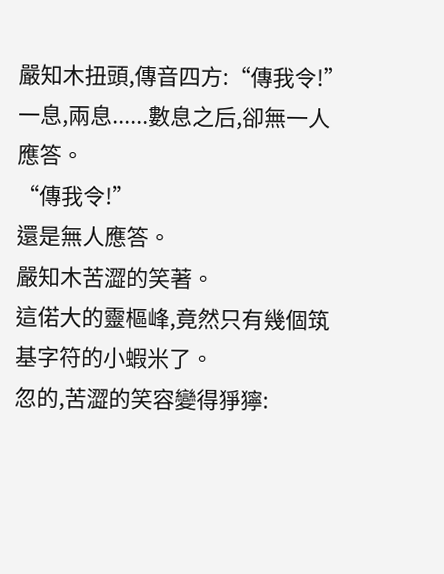嚴知木扭頭,傳音四方:“傳我令!”
一息,兩息......數息之后,卻無一人應答。
“傳我令!”
還是無人應答。
嚴知木苦澀的笑著。
這偌大的靈樞峰,竟然只有幾個筑基字符的小蝦米了。
忽的,苦澀的笑容變得猙獰: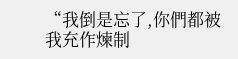“我倒是忘了,你們都被我充作煉制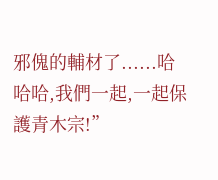邪傀的輔材了......哈哈哈,我們一起,一起保護青木宗!”